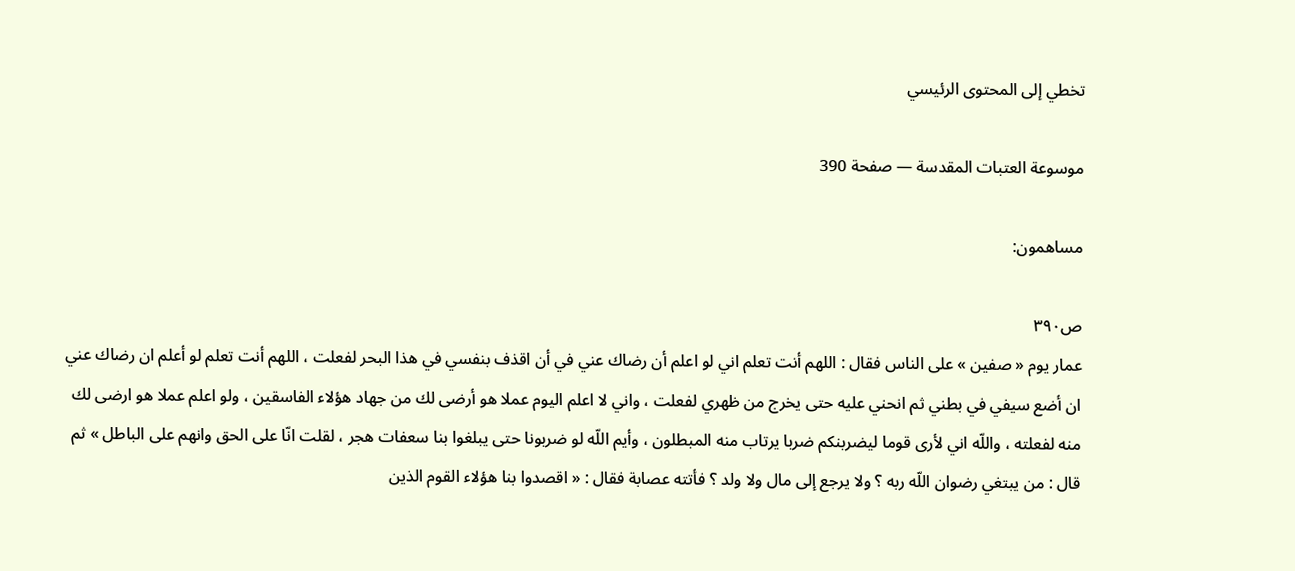تخطي إلى المحتوى الرئيسي

موسوعة العتبات المقدسة — صفحة 390

مساهمون:

ص٣٩٠
عمار يوم « صفين » على الناس فقال : اللهم أنت تعلم اني لو اعلم أن رضاك عني في أن اقذف بنفسي في هذا البحر لفعلت ، اللهم أنت تعلم لو أعلم ان رضاك عني ان أضع سيفي في بطني ثم انحني عليه حتى يخرج من ظهري لفعلت ، واني لا اعلم اليوم عملا هو أرضى لك من جهاد هؤلاء الفاسقين ، ولو اعلم عملا هو ارضى لك منه لفعلته ، واللّه اني لأرى قوما ليضربنكم ضربا يرتاب منه المبطلون ، وأيم اللّه لو ضربونا حتى يبلغوا بنا سعفات هجر ، لقلت انّا على الحق وانهم على الباطل » ثم قال : من يبتغي رضوان اللّه ربه ؟ ولا يرجع إلى مال ولا ولد ؟ فأتته عصابة فقال : « اقصدوا بنا هؤلاء القوم الذين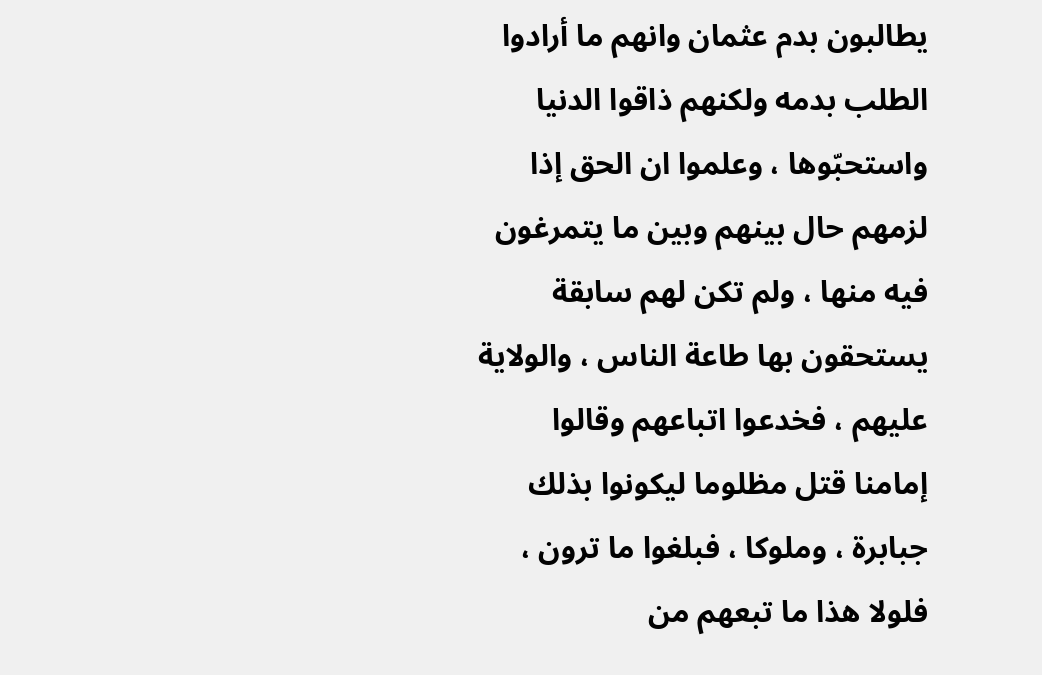يطالبون بدم عثمان وانهم ما أرادوا الطلب بدمه ولكنهم ذاقوا الدنيا واستحبّوها ، وعلموا ان الحق إذا لزمهم حال بينهم وبين ما يتمرغون فيه منها ، ولم تكن لهم سابقة يستحقون بها طاعة الناس ، والولاية عليهم ، فخدعوا اتباعهم وقالوا إمامنا قتل مظلوما ليكونوا بذلك جبابرة ، وملوكا ، فبلغوا ما ترون ، فلولا هذا ما تبعهم من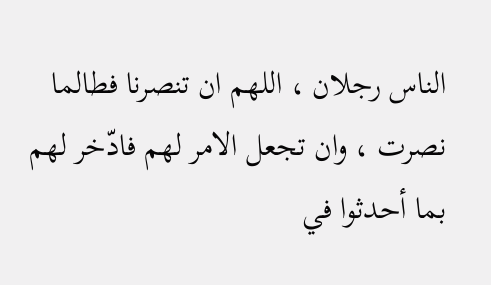الناس رجلان ، اللهم ان تنصرنا فطالما نصرت ، وان تجعل الامر لهم فادّخر لهم بما أحدثوا في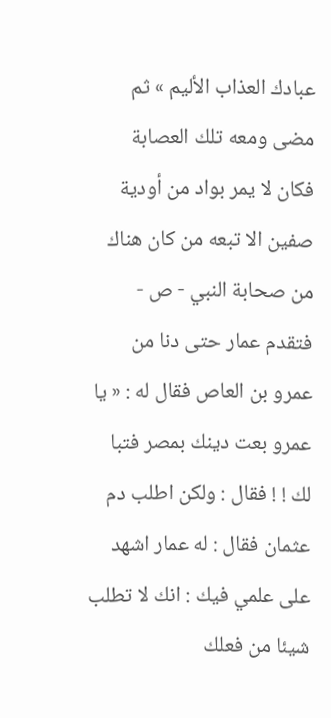عبادك العذاب الأليم » ثم مضى ومعه تلك العصابة فكان لا يمر بواد من أودية صفين الا تبعه من كان هناك من صحابة النبي - ص - فتقدم عمار حتى دنا من عمرو بن العاص فقال له : « يا عمرو بعت دينك بمصر فتبا لك ! ! فقال : ولكن اطلب دم عثمان فقال : له عمار اشهد على علمي فيك : انك لا تطلب شيئا من فعلك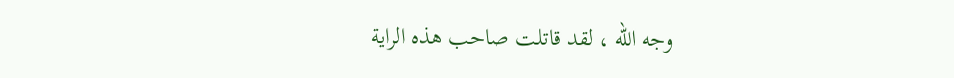وجه اللّه ، لقد قاتلت صاحب هذه الراية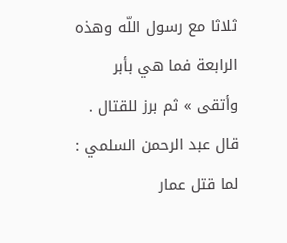ثلاثا مع رسول اللّه وهذه الرابعة فما هي بأبر وأتقى » ثم برز للقتال . قال عبد الرحمن السلمي : لما قتل عمار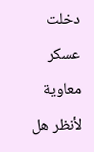دخلت عسكر معاوية لأنظر هل